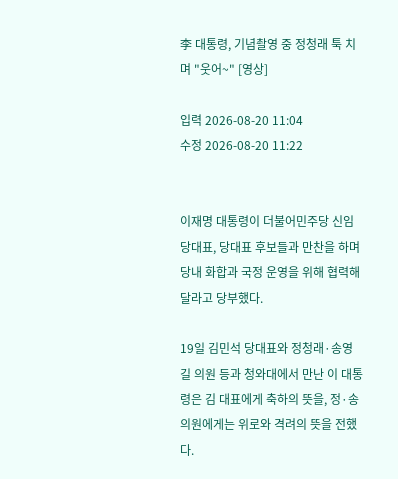李 대통령, 기념촬영 중 정청래 툭 치며 "웃어~" [영상]

입력 2026-08-20 11:04
수정 2026-08-20 11:22


이재명 대통령이 더불어민주당 신임 당대표, 당대표 후보들과 만찬을 하며 당내 화합과 국정 운영을 위해 협력해달라고 당부했다.

19일 김민석 당대표와 정청래·송영길 의원 등과 청와대에서 만난 이 대통령은 김 대표에게 축하의 뜻을, 정·송 의원에게는 위로와 격려의 뜻을 전했다.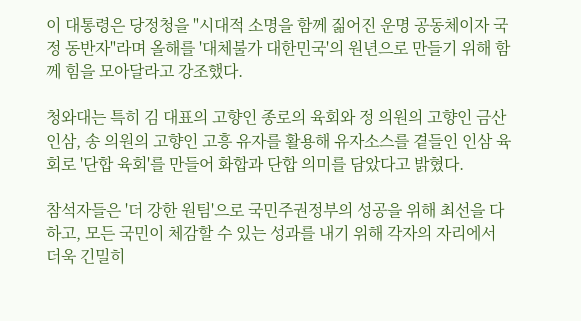이 대통령은 당정청을 "시대적 소명을 함께 짊어진 운명 공동체이자 국정 동반자"라며 올해를 '대체불가 대한민국'의 원년으로 만들기 위해 함께 힘을 모아달라고 강조했다.

청와대는 특히 김 대표의 고향인 종로의 육회와 정 의원의 고향인 금산 인삼, 송 의원의 고향인 고흥 유자를 활용해 유자소스를 곁들인 인삼 육회로 '단합 육회'를 만들어 화합과 단합 의미를 담았다고 밝혔다.

참석자들은 '더 강한 원팀'으로 국민주권정부의 성공을 위해 최선을 다하고, 모든 국민이 체감할 수 있는 성과를 내기 위해 각자의 자리에서 더욱 긴밀히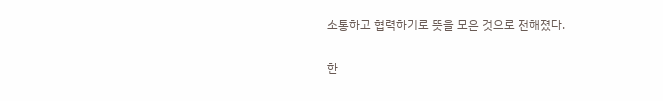소통하고 협력하기로 뜻을 모은 것으로 전해졌다.

한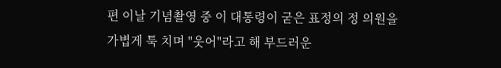편 이날 기념촬영 중 이 대통령이 굳은 표정의 정 의원을 가볍게 툭 치며 "웃어"라고 해 부드러운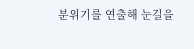분위기를 연출해 눈길을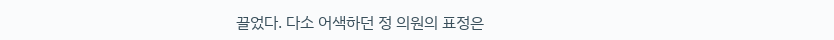끌었다. 다소 어색하던 정 의원의 표정은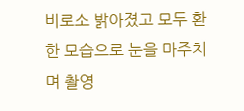비로소 밝아졌고 모두 환한 모습으로 눈을 마주치며 촬영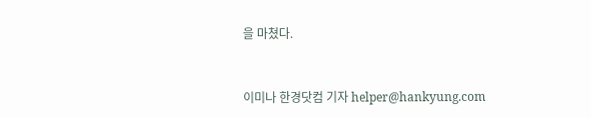을 마쳤다.



이미나 한경닷컴 기자 helper@hankyung.com